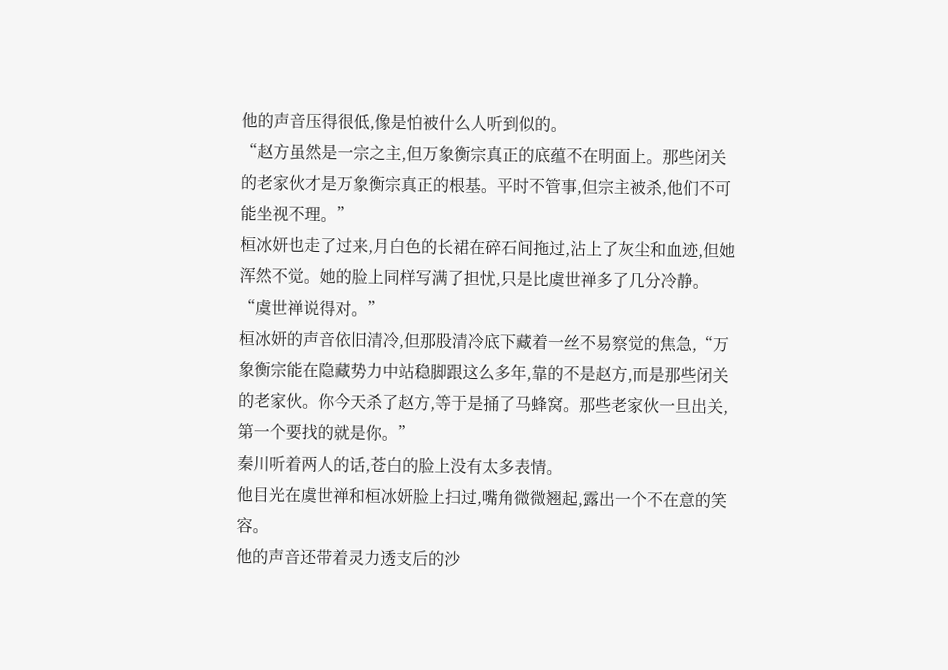他的声音压得很低,像是怕被什么人听到似的。
“赵方虽然是一宗之主,但万象衡宗真正的底蕴不在明面上。那些闭关的老家伙才是万象衡宗真正的根基。平时不管事,但宗主被杀,他们不可能坐视不理。”
桓冰妍也走了过来,月白色的长裙在碎石间拖过,沾上了灰尘和血迹,但她浑然不觉。她的脸上同样写满了担忧,只是比虞世禅多了几分冷静。
“虞世禅说得对。”
桓冰妍的声音依旧清冷,但那股清冷底下藏着一丝不易察觉的焦急,“万象衡宗能在隐藏势力中站稳脚跟这么多年,靠的不是赵方,而是那些闭关的老家伙。你今天杀了赵方,等于是捅了马蜂窝。那些老家伙一旦出关,第一个要找的就是你。”
秦川听着两人的话,苍白的脸上没有太多表情。
他目光在虞世禅和桓冰妍脸上扫过,嘴角微微翘起,露出一个不在意的笑容。
他的声音还带着灵力透支后的沙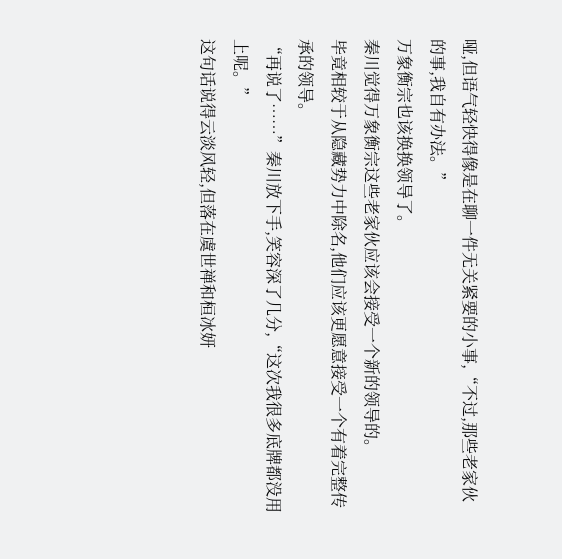哑,但语气轻快得像是在聊一件无关紧要的小事,“不过,那些老家伙的事,我自有办法。”
万象衡宗也该换换领导了。
秦川觉得万象衡宗这些老家伙应该会接受一个新的领导的。
毕竟相较于从隐藏势力中除名,他们应该更愿意接受一个有着完整传承的领导。
“再说了……”秦川放下手,笑容深了几分,“这次我很多底牌都没用上呢。”
这句话说得云淡风轻,但落在虞世禅和桓冰妍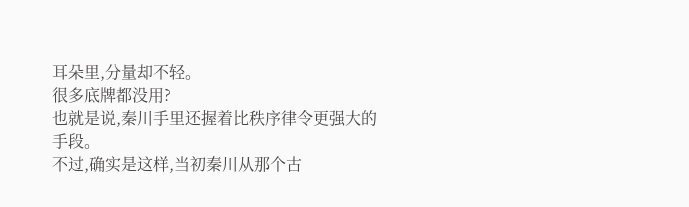耳朵里,分量却不轻。
很多底牌都没用?
也就是说,秦川手里还握着比秩序律令更强大的手段。
不过,确实是这样,当初秦川从那个古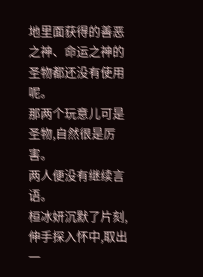地里面获得的善恶之神、命运之神的圣物都还没有使用呢。
那两个玩意儿可是圣物,自然很是厉害。
两人便没有继续言语。
桓冰妍沉默了片刻,伸手探入怀中,取出一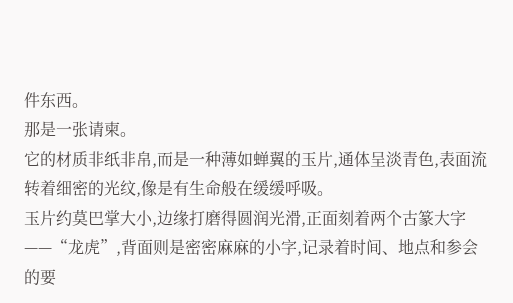件东西。
那是一张请柬。
它的材质非纸非帛,而是一种薄如蝉翼的玉片,通体呈淡青色,表面流转着细密的光纹,像是有生命般在缓缓呼吸。
玉片约莫巴掌大小,边缘打磨得圆润光滑,正面刻着两个古篆大字——“龙虎”,背面则是密密麻麻的小字,记录着时间、地点和参会的要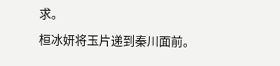求。
桓冰妍将玉片递到秦川面前。